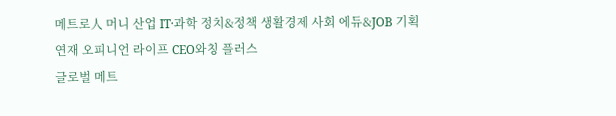메트로人 머니 산업 IT·과학 정치&정책 생활경제 사회 에듀&JOB 기획연재 오피니언 라이프 CEO와칭 플러스
글로벌 메트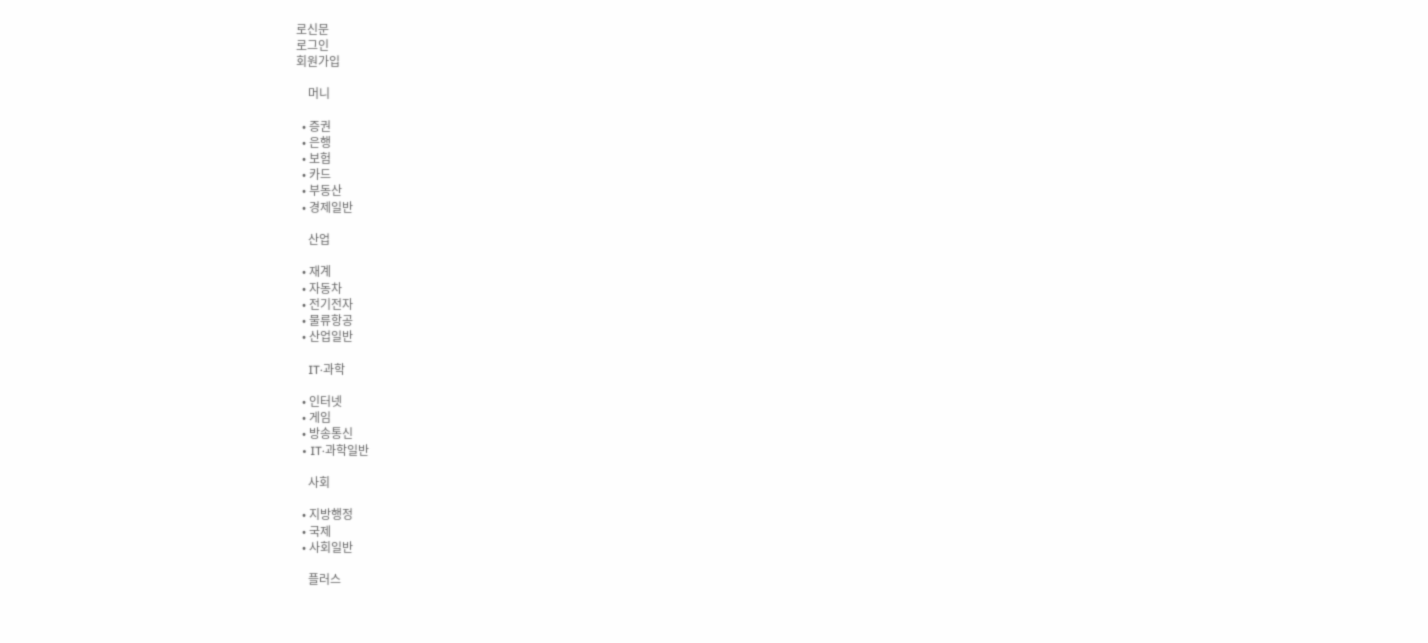로신문
로그인
회원가입

    머니

  • 증권
  • 은행
  • 보험
  • 카드
  • 부동산
  • 경제일반

    산업

  • 재계
  • 자동차
  • 전기전자
  • 물류항공
  • 산업일반

    IT·과학

  • 인터넷
  • 게임
  • 방송통신
  • IT·과학일반

    사회

  • 지방행정
  • 국제
  • 사회일반

    플러스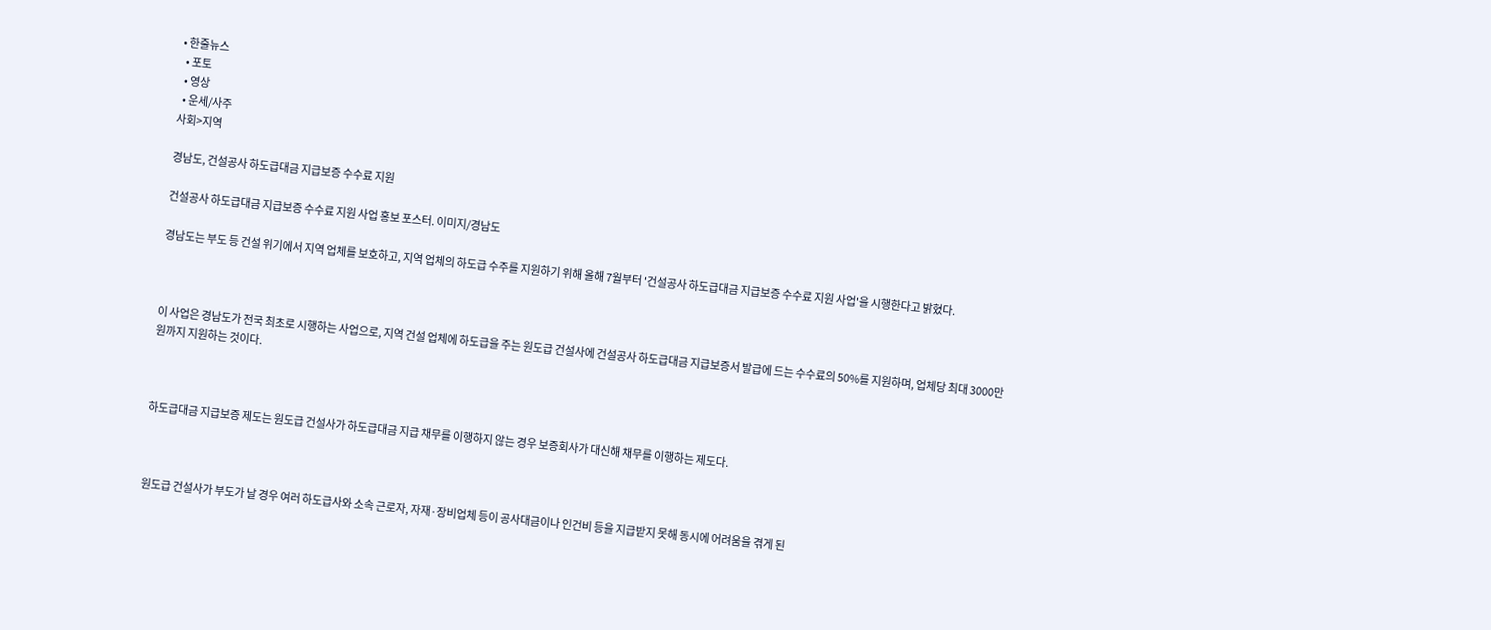• 한줄뉴스
  • 포토
  • 영상
  • 운세/사주
사회>지역

경남도, 건설공사 하도급대금 지급보증 수수료 지원

건설공사 하도급대금 지급보증 수수료 지원 사업 홍보 포스터. 이미지/경남도

경남도는 부도 등 건설 위기에서 지역 업체를 보호하고, 지역 업체의 하도급 수주를 지원하기 위해 올해 7월부터 '건설공사 하도급대금 지급보증 수수료 지원 사업'을 시행한다고 밝혔다.



이 사업은 경남도가 전국 최초로 시행하는 사업으로, 지역 건설 업체에 하도급을 주는 원도급 건설사에 건설공사 하도급대금 지급보증서 발급에 드는 수수료의 50%를 지원하며, 업체당 최대 3000만 원까지 지원하는 것이다.



하도급대금 지급보증 제도는 원도급 건설사가 하도급대금 지급 채무를 이행하지 않는 경우 보증회사가 대신해 채무를 이행하는 제도다.



원도급 건설사가 부도가 날 경우 여러 하도급사와 소속 근로자, 자재·장비업체 등이 공사대금이나 인건비 등을 지급받지 못해 동시에 어려움을 겪게 된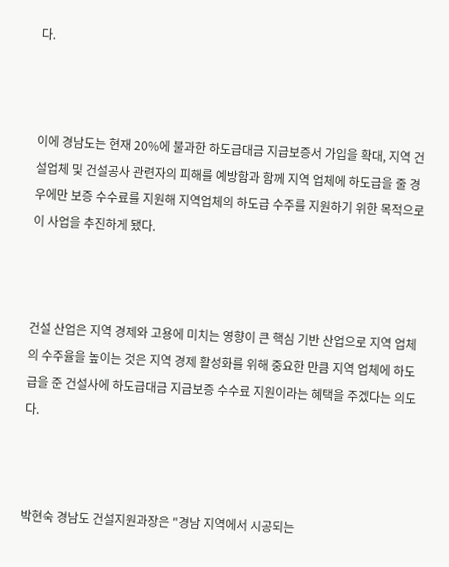다.



이에 경남도는 현재 20%에 불과한 하도급대금 지급보증서 가입을 확대, 지역 건설업체 및 건설공사 관련자의 피해를 예방함과 함께 지역 업체에 하도급을 줄 경우에만 보증 수수료를 지원해 지역업체의 하도급 수주를 지원하기 위한 목적으로 이 사업을 추진하게 됐다.



건설 산업은 지역 경제와 고용에 미치는 영향이 큰 핵심 기반 산업으로 지역 업체의 수주율을 높이는 것은 지역 경제 활성화를 위해 중요한 만큼 지역 업체에 하도급을 준 건설사에 하도급대금 지급보증 수수료 지원이라는 혜택을 주겠다는 의도다.



박현숙 경남도 건설지원과장은 "경남 지역에서 시공되는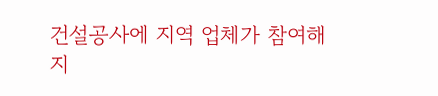건설공사에 지역 업체가 참여해 지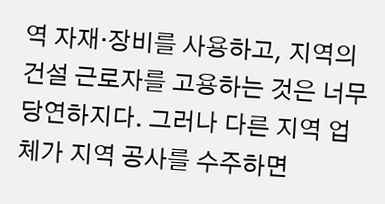역 자재·장비를 사용하고, 지역의 건설 근로자를 고용하는 것은 너무 당연하지다. 그러나 다른 지역 업체가 지역 공사를 수주하면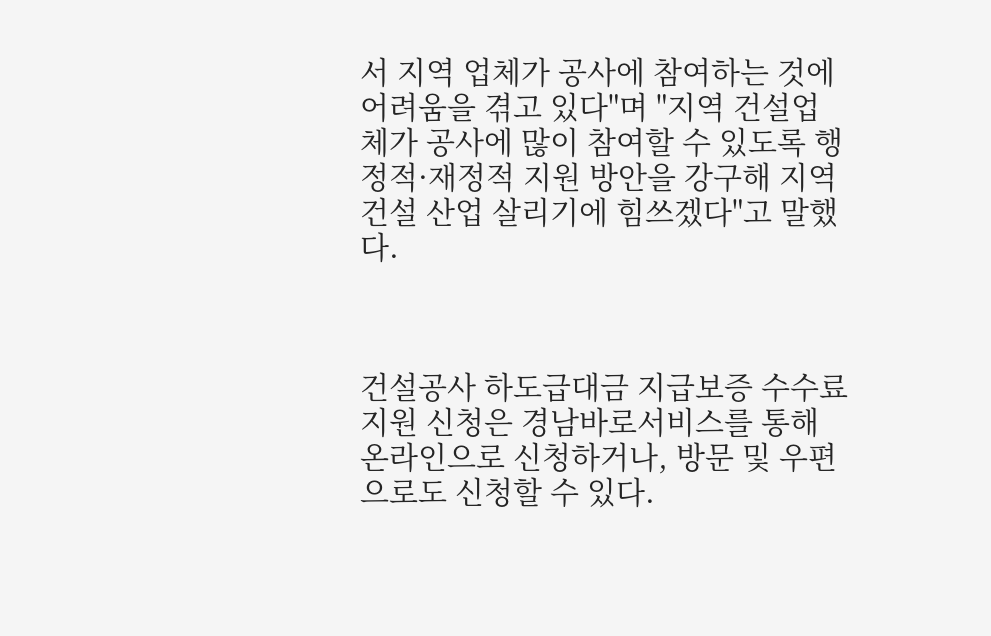서 지역 업체가 공사에 참여하는 것에 어려움을 겪고 있다"며 "지역 건설업체가 공사에 많이 참여할 수 있도록 행정적·재정적 지원 방안을 강구해 지역 건설 산업 살리기에 힘쓰겠다"고 말했다.



건설공사 하도급대금 지급보증 수수료 지원 신청은 경남바로서비스를 통해 온라인으로 신청하거나, 방문 및 우편으로도 신청할 수 있다.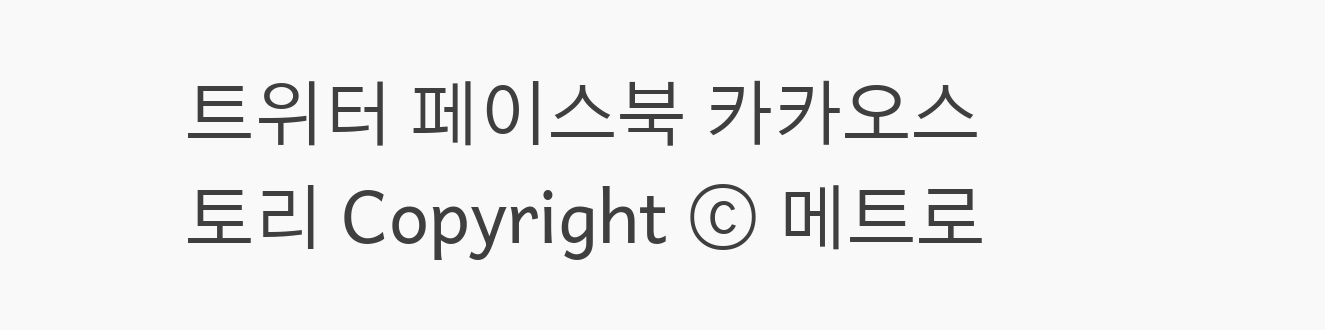트위터 페이스북 카카오스토리 Copyright ⓒ 메트로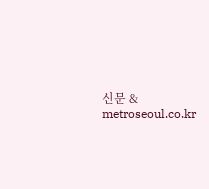신문 & metroseoul.co.kr